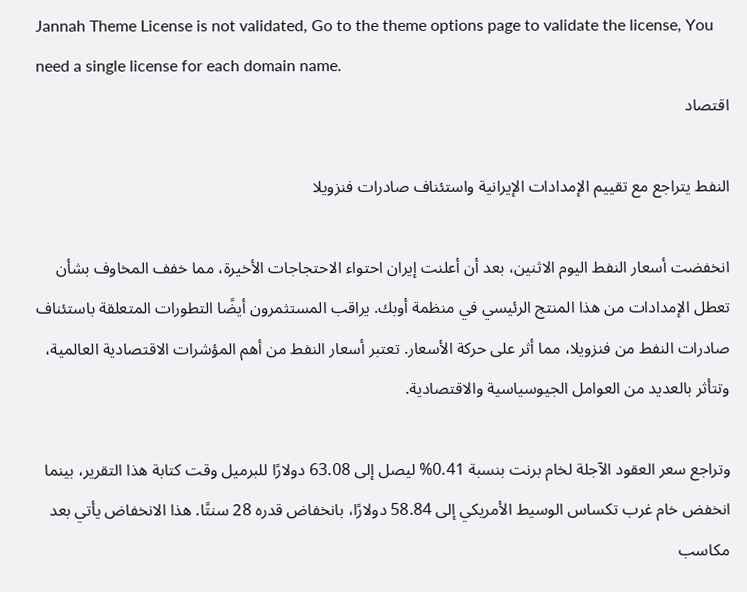Jannah Theme License is not validated, Go to the theme options page to validate the license, You need a single license for each domain name.
اقتصاد

النفط يتراجع مع تقييم الإمدادات الإيرانية واستئناف صادرات فنزويلا

انخفضت أسعار النفط اليوم الاثنين، بعد أن أعلنت إيران احتواء الاحتجاجات الأخيرة، مما خفف المخاوف بشأن تعطل الإمدادات من هذا المنتج الرئيسي في منظمة أوبك. يراقب المستثمرون أيضًا التطورات المتعلقة باستئناف صادرات النفط من فنزويلا، مما أثر على حركة الأسعار. تعتبر أسعار النفط من أهم المؤشرات الاقتصادية العالمية، وتتأثر بالعديد من العوامل الجيوسياسية والاقتصادية.

وتراجع سعر العقود الآجلة لخام برنت بنسبة 0.41% ليصل إلى 63.08 دولارًا للبرميل وقت كتابة هذا التقرير، بينما انخفض خام غرب تكساس الوسيط الأمريكي إلى 58.84 دولارًا، بانخفاض قدره 28 سنتًا. هذا الانخفاض يأتي بعد مكاسب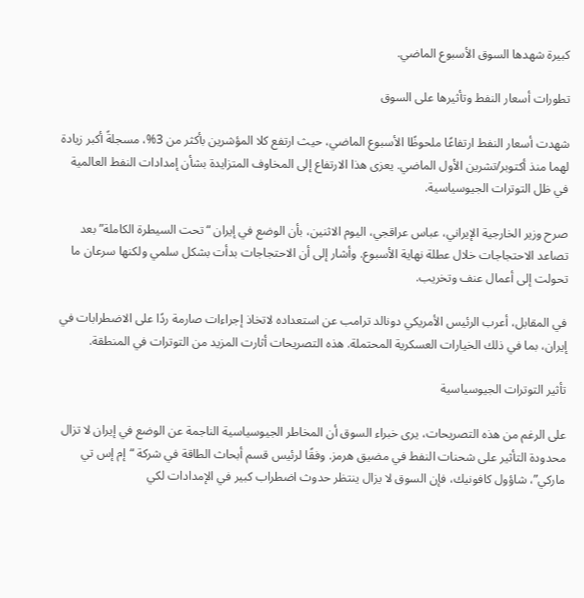كبيرة شهدها السوق الأسبوع الماضي.

تطورات أسعار النفط وتأثيرها على السوق

شهدت أسعار النفط ارتفاعًا ملحوظًا الأسبوع الماضي، حيث ارتفع كلا المؤشرين بأكثر من 3%، مسجلةً أكبر زيادة لهما منذ أكتوبر/تشرين الأول الماضي. يعزى هذا الارتفاع إلى المخاوف المتزايدة بشأن إمدادات النفط العالمية في ظل التوترات الجيوسياسية.

صرح وزير الخارجية الإيراني، عباس عراقجي، اليوم الاثنين، بأن الوضع في إيران “تحت السيطرة الكاملة” بعد تصاعد الاحتجاجات خلال عطلة نهاية الأسبوع. وأشار إلى أن الاحتجاجات بدأت بشكل سلمي ولكنها سرعان ما تحولت إلى أعمال عنف وتخريب.

في المقابل، أعرب الرئيس الأمريكي دونالد ترامب عن استعداده لاتخاذ إجراءات صارمة ردًا على الاضطرابات في إيران، بما في ذلك الخيارات العسكرية المحتملة. هذه التصريحات أثارت المزيد من التوترات في المنطقة.

تأثير التوترات الجيوسياسية

على الرغم من هذه التصريحات، يرى خبراء السوق أن المخاطر الجيوسياسية الناجمة عن الوضع في إيران لا تزال محدودة التأثير على شحنات النفط في مضيق هرمز. وفقًا لرئيس قسم أبحاث الطاقة في شركة “إم إس تي ماركي”، شاؤول كافونيك، فإن السوق لا يزال ينتظر حدوث اضطراب كبير في الإمدادات لكي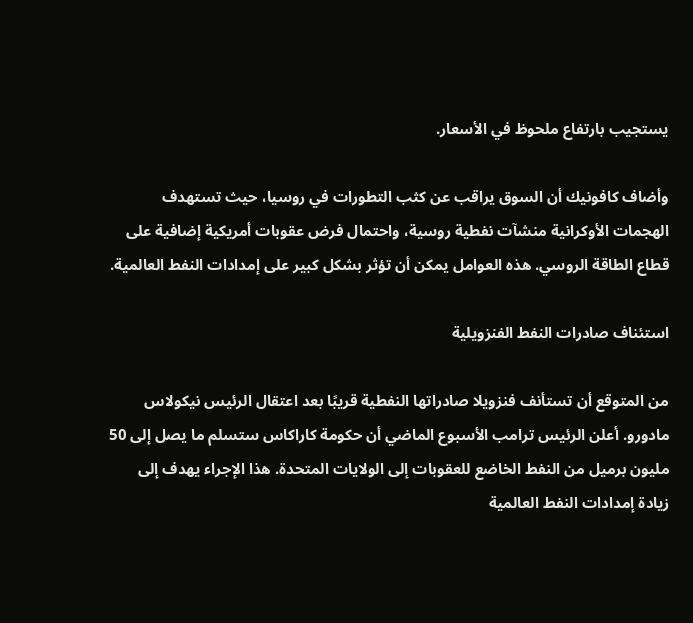يستجيب بارتفاع ملحوظ في الأسعار.

وأضاف كافونيك أن السوق يراقب عن كثب التطورات في روسيا، حيث تستهدف الهجمات الأوكرانية منشآت نفطية روسية، واحتمال فرض عقوبات أمريكية إضافية على قطاع الطاقة الروسي. هذه العوامل يمكن أن تؤثر بشكل كبير على إمدادات النفط العالمية.

استئناف صادرات النفط الفنزويلية

من المتوقع أن تستأنف فنزويلا صادراتها النفطية قريبًا بعد اعتقال الرئيس نيكولاس مادورو. أعلن الرئيس ترامب الأسبوع الماضي أن حكومة كاراكاس ستسلم ما يصل إلى 50 مليون برميل من النفط الخاضع للعقوبات إلى الولايات المتحدة. هذا الإجراء يهدف إلى زيادة إمدادات النفط العالمية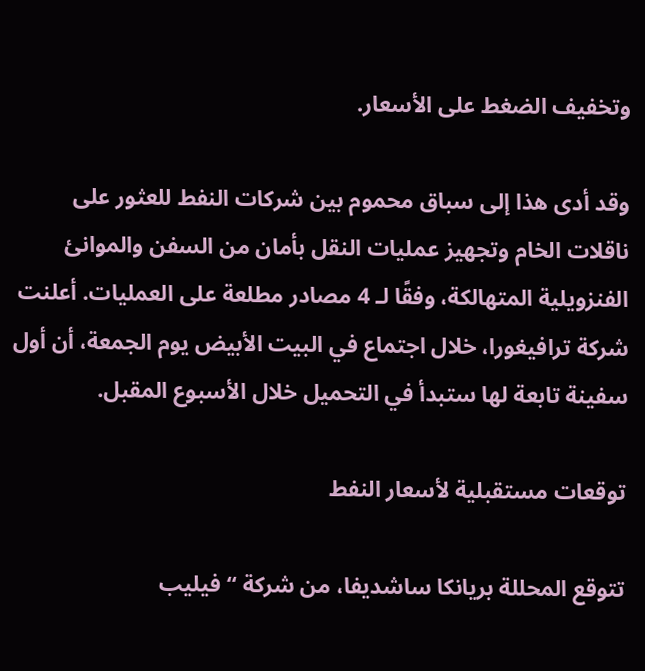وتخفيف الضغط على الأسعار.

وقد أدى هذا إلى سباق محموم بين شركات النفط للعثور على ناقلات الخام وتجهيز عمليات النقل بأمان من السفن والموانئ الفنزويلية المتهالكة، وفقًا لـ 4 مصادر مطلعة على العمليات. أعلنت شركة ترافيغورا، خلال اجتماع في البيت الأبيض يوم الجمعة، أن أول سفينة تابعة لها ستبدأ في التحميل خلال الأسبوع المقبل.

توقعات مستقبلية لأسعار النفط

تتوقع المحللة بريانكا ساشديفا، من شركة “فيليب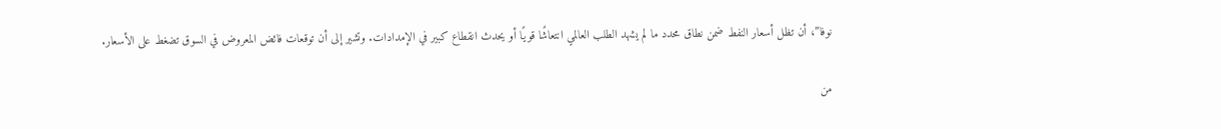نوفا”، أن تظل أسعار النفط ضمن نطاق محدد ما لم يشهد الطلب العالمي انتعاشًا قويًا أو يحدث انقطاع كبير في الإمدادات. وتشير إلى أن توقعات فائض المعروض في السوق تضغط على الأسعار.

من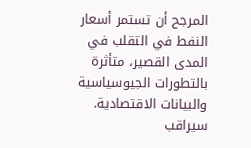المرجح أن تستمر أسعار النفط في التقلب في المدى القصير، متأثرة بالتطورات الجيوسياسية والبيانات الاقتصادية. سيراقب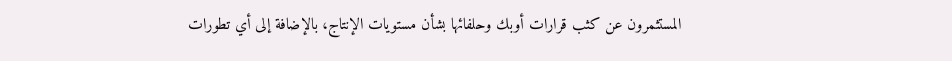المستثمرون عن كثب قرارات أوبك وحلفائها بشأن مستويات الإنتاج، بالإضافة إلى أي تطورات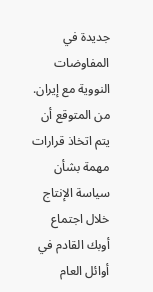جديدة في المفاوضات النووية مع إيران. من المتوقع أن يتم اتخاذ قرارات مهمة بشأن سياسة الإنتاج خلال اجتماع أوبك القادم في أوائل العام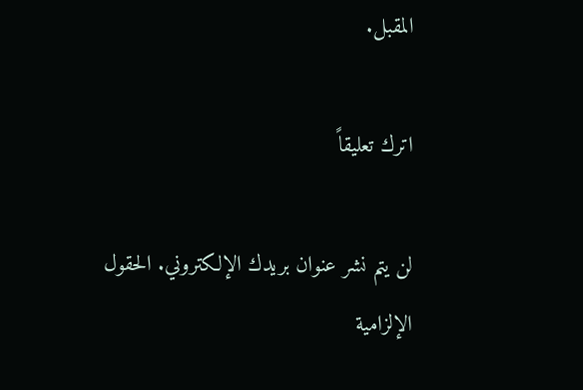المقبل.

اترك تعليقاً

لن يتم نشر عنوان بريدك الإلكتروني. الحقول الإلزامية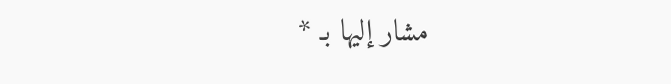مشار إليها بـ *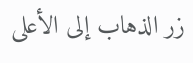زر الذهاب إلى الأعلى